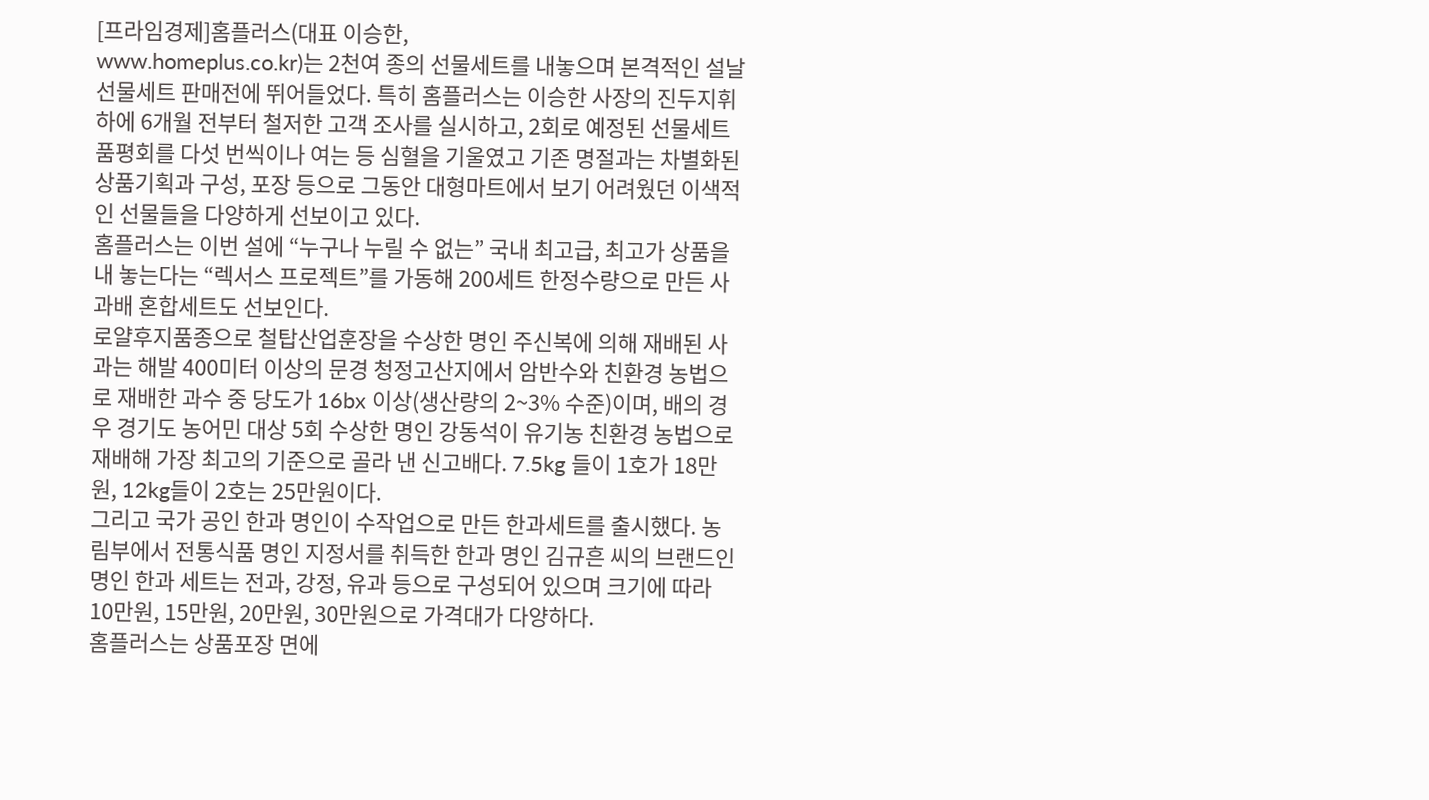[프라임경제]홈플러스(대표 이승한,
www.homeplus.co.kr)는 2천여 종의 선물세트를 내놓으며 본격적인 설날 선물세트 판매전에 뛰어들었다. 특히 홈플러스는 이승한 사장의 진두지휘 하에 6개월 전부터 철저한 고객 조사를 실시하고, 2회로 예정된 선물세트 품평회를 다섯 번씩이나 여는 등 심혈을 기울였고 기존 명절과는 차별화된 상품기획과 구성, 포장 등으로 그동안 대형마트에서 보기 어려웠던 이색적인 선물들을 다양하게 선보이고 있다.
홈플러스는 이번 설에 “누구나 누릴 수 없는” 국내 최고급, 최고가 상품을 내 놓는다는 “렉서스 프로젝트”를 가동해 200세트 한정수량으로 만든 사과배 혼합세트도 선보인다.
로얄후지품종으로 철탑산업훈장을 수상한 명인 주신복에 의해 재배된 사과는 해발 400미터 이상의 문경 청정고산지에서 암반수와 친환경 농법으로 재배한 과수 중 당도가 16bx 이상(생산량의 2~3% 수준)이며, 배의 경우 경기도 농어민 대상 5회 수상한 명인 강동석이 유기농 친환경 농법으로 재배해 가장 최고의 기준으로 골라 낸 신고배다. 7.5kg 들이 1호가 18만원, 12kg들이 2호는 25만원이다.
그리고 국가 공인 한과 명인이 수작업으로 만든 한과세트를 출시했다. 농림부에서 전통식품 명인 지정서를 취득한 한과 명인 김규흔 씨의 브랜드인 명인 한과 세트는 전과, 강정, 유과 등으로 구성되어 있으며 크기에 따라 10만원, 15만원, 20만원, 30만원으로 가격대가 다양하다.
홈플러스는 상품포장 면에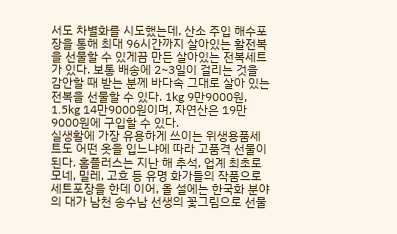서도 차별화를 시도했는데, 산소 주입 해수포장을 통해 최대 96시간까지 살아있는 활전복을 선물할 수 있게끔 만든 살아있는 전복세트가 있다. 보통 배송에 2~3일이 걸리는 것을 감안할 때 받는 분께 바다속 그대로 살아 있는 전복을 선물할 수 있다. 1kg 9만9000원, 1.5kg 14만9000원이며, 자연산은 19만9000원에 구입할 수 있다.
실생활에 가장 유용하게 쓰이는 위생용품세트도 어떤 옷을 입느냐에 따라 고품격 선물이 된다. 홈플러스는 지난 해 추석, 업계 최초로 모네, 밀레, 고흐 등 유명 화가들의 작품으로 세트포장을 한데 이어, 올 설에는 한국화 분야의 대가 남천 송수남 선생의 꽃그림으로 선물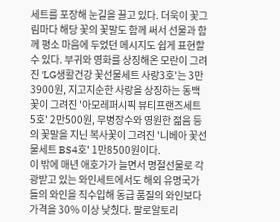세트를 포장해 눈길을 끌고 있다. 더욱이 꽃그림마다 해당 꽃의 꽃말도 함께 써서 선물과 함께 평소 마음에 두었던 메시지도 쉽게 표현할 수 있다. 부귀와 영화를 상징해온 모란이 그려진 'LG생활건강 꽃선물세트 사랑3호'는 3만3900원, 지고지순한 사랑을 상징하는 동백꽃이 그려진 '아모레퍼시픽 뷰티프랜즈세트 5호' 2만500원, 무병장수와 영원한 젊음 등의 꽃말을 지닌 복사꽃이 그려진 '니베아 꽃선물세트 BS4호' 1만8500원이다.
이 밖에 매년 애호가가 늘면서 명절선물로 각광받고 있는 와인세트에서도 해외 유명국가들의 와인을 직수입해 동급 품질의 와인보다 가격을 30% 이상 낮췄다. 팔로알토리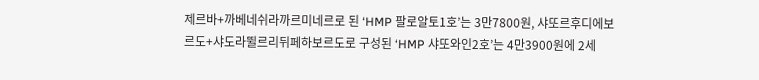제르바+까베네쉬라까르미네르로 된 ‘HMP 팔로알토1호’는 3만7800원, 샤또르후디에보르도+샤도라뛸르리뒤페하보르도로 구성된 ‘HMP 샤또와인2호’는 4만3900원에 2세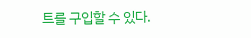트를 구입할 수 있다.